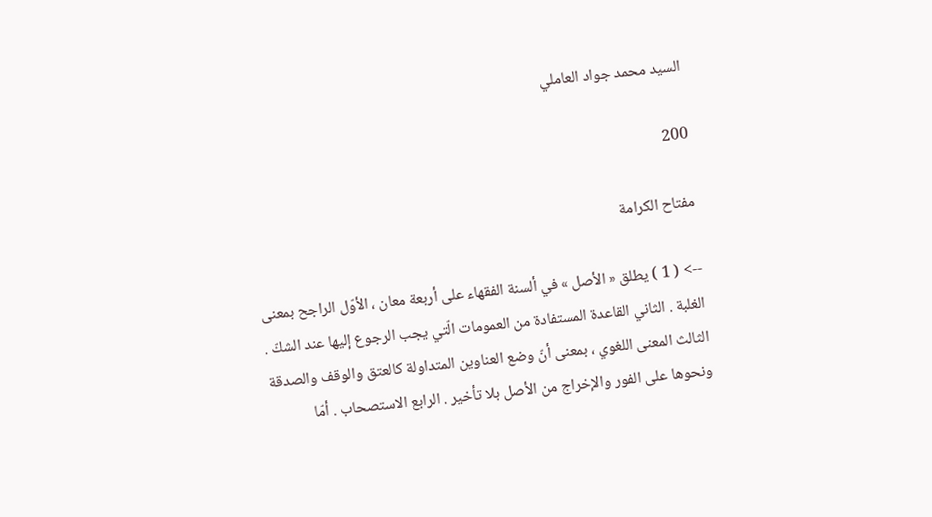السيد محمد جواد العاملي

200

مفتاح الكرامة

--> ( 1 ) يطلق « الأصل » في ألسنة الفقهاء على أربعة معان ، الأوّل الراجح بمعنى الغلبة . الثاني القاعدة المستفادة من العمومات الّتي يجب الرجوع إليها عند الشكّ . الثالث المعنى اللغوي ، بمعنى أنّ وضع العناوين المتداولة كالعتق والوقف والصدقة ونحوها على الفور والإخراج من الأصل بلا تأخير . الرابع الاستصحاب . أمّا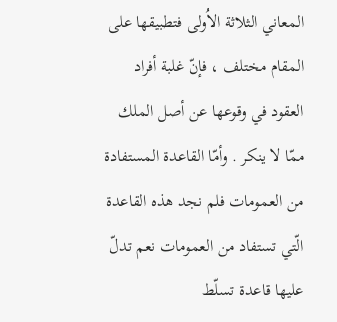المعاني الثلاثة الاُولى فتطبيقها على المقام مختلف ، فإنّ غلبة أفراد العقود في وقوعها عن أصل الملك ممّا لا ينكر . وأمّا القاعدة المستفادة من العمومات فلم نجد هذه القاعدة الّتي تستفاد من العمومات نعم تدلّ عليها قاعدة تسلّط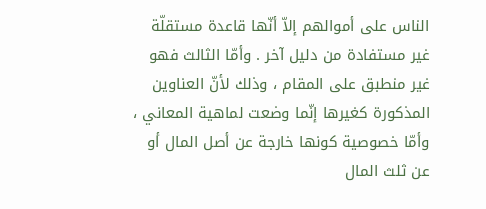الناس على أموالهم إلاّ أنّها قاعدة مستقلّة غير مستفادة من دليل آخر . وأمّا الثالث فهو غير منطبق على المقام ، وذلك لأنّ العناوين المذكورة كغيرها إنّما وضعت لماهية المعاني ، وأمّا خصوصية كونها خارجة عن أصل المال أو عن ثلث المال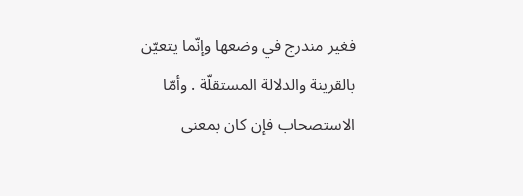فغير مندرج في وضعها وإنّما يتعيّن بالقرينة والدلالة المستقلّة . وأمّا الاستصحاب فإن كان بمعنى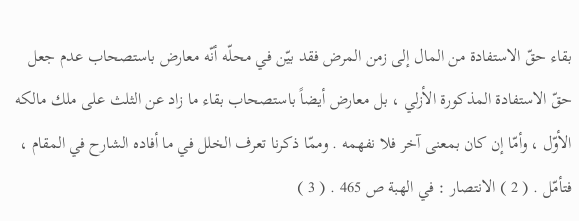بقاء حقّ الاستفادة من المال إلى زمن المرض فقد بيّن في محلّه أنّه معارض باستصحاب عدم جعل حقّ الاستفادة المذكورة الأزلي ، بل معارض أيضاً باستصحاب بقاء ما زاد عن الثلث على ملك مالكه الأوّل ، وأمّا إن كان بمعنى آخر فلا نفهمه . وممّا ذكرنا تعرف الخلل في ما أفاده الشارح في المقام ، فتأمّل . ( 2 ) الانتصار : في الهبة ص 465 . ( 3 )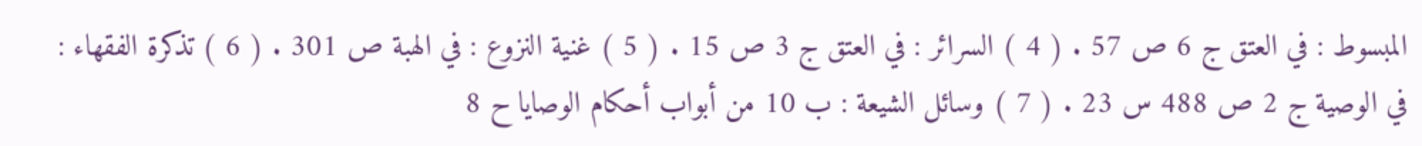المبسوط : في العتق ج 6 ص 57 . ( 4 ) السرائر : في العتق ج 3 ص 15 . ( 5 ) غنية النزوع : في الهبة ص 301 . ( 6 ) تذكرة الفقهاء : في الوصية ج 2 ص 488 س 23 . ( 7 ) وسائل الشيعة : ب 10 من أبواب أحكام الوصايا ح 8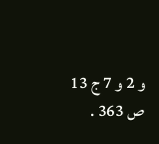و 2 و 7 ج 13 ص 363 .